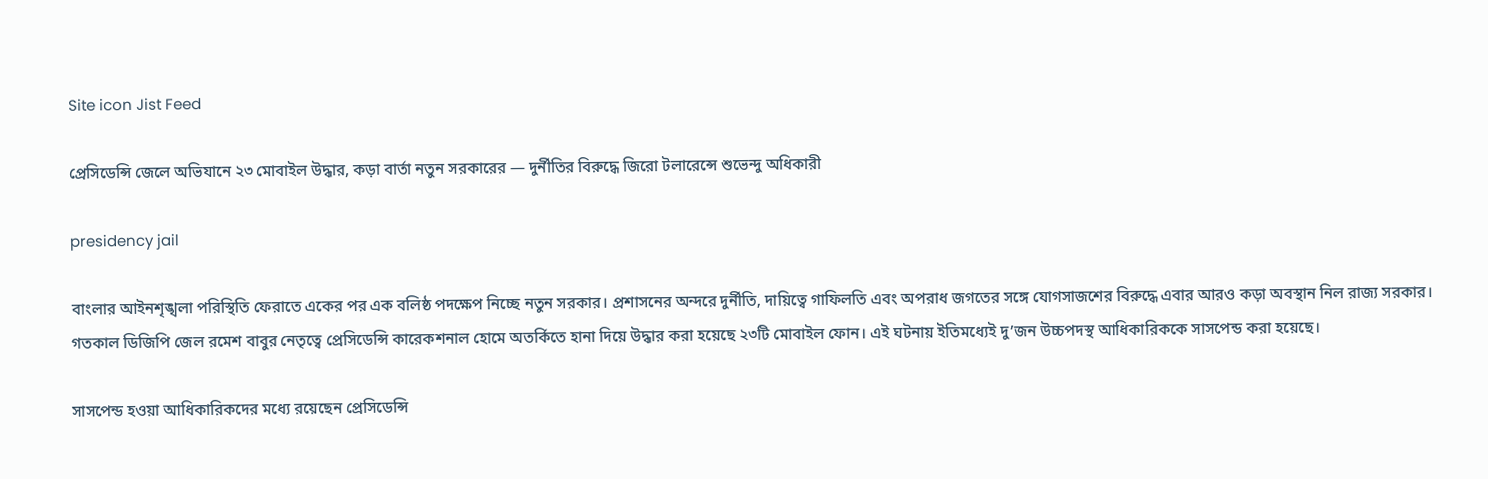Site icon Jist Feed

প্রেসিডেন্সি জেলে অভিযানে ২৩ মোবাইল উদ্ধার, কড়া বার্তা নতুন সরকারের — দুর্নীতির বিরুদ্ধে জিরো টলারেন্সে শুভেন্দু অধিকারী

presidency jail

বাংলার আইনশৃঙ্খলা পরিস্থিতি ফেরাতে একের পর এক বলিষ্ঠ পদক্ষেপ নিচ্ছে নতুন সরকার। প্রশাসনের অন্দরে দুর্নীতি, দায়িত্বে গাফিলতি এবং অপরাধ জগতের সঙ্গে যোগসাজশের বিরুদ্ধে এবার আরও কড়া অবস্থান নিল রাজ্য সরকার। গতকাল ডিজিপি জেল রমেশ বাবুর নেতৃত্বে প্রেসিডেন্সি কারেকশনাল হোমে অতর্কিতে হানা দিয়ে উদ্ধার করা হয়েছে ২৩টি মোবাইল ফোন। এই ঘটনায় ইতিমধ্যেই দু’জন উচ্চপদস্থ আধিকারিককে সাসপেন্ড করা হয়েছে।

সাসপেন্ড হওয়া আধিকারিকদের মধ্যে রয়েছেন প্রেসিডেন্সি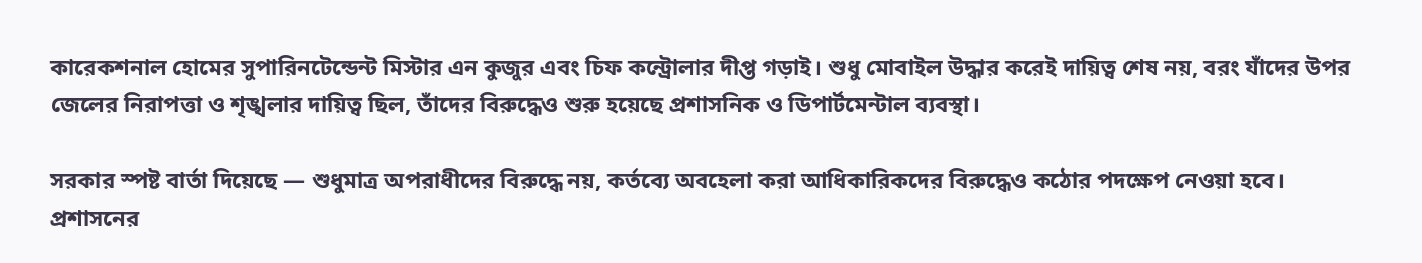কারেকশনাল হোমের সুপারিনটেন্ডেন্ট মিস্টার এন কুজুর এবং চিফ কন্ট্রোলার দীপ্ত গড়াই। শুধু মোবাইল উদ্ধার করেই দায়িত্ব শেষ নয়, বরং যাঁদের উপর জেলের নিরাপত্তা ও শৃঙ্খলার দায়িত্ব ছিল, তাঁদের বিরুদ্ধেও শুরু হয়েছে প্রশাসনিক ও ডিপার্টমেন্টাল ব্যবস্থা।

সরকার স্পষ্ট বার্তা দিয়েছে — শুধুমাত্র অপরাধীদের বিরুদ্ধে নয়, কর্তব্যে অবহেলা করা আধিকারিকদের বিরুদ্ধেও কঠোর পদক্ষেপ নেওয়া হবে। প্রশাসনের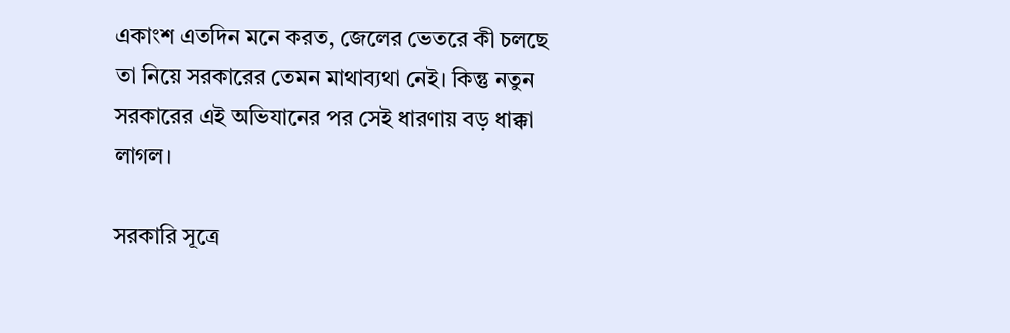একাংশ এতদিন মনে করত, জেলের ভেতরে কী চলছে তা নিয়ে সরকারের তেমন মাথাব্যথা নেই। কিন্তু নতুন সরকারের এই অভিযানের পর সেই ধারণায় বড় ধাক্কা লাগল।

সরকারি সূত্রে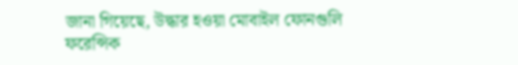জানা গিয়েছে, উদ্ধার হওয়া মোবাইল ফোনগুলি ফরেন্সিক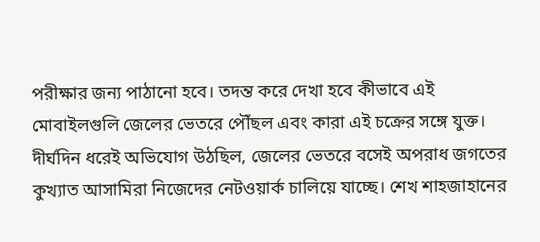পরীক্ষার জন্য পাঠানো হবে। তদন্ত করে দেখা হবে কীভাবে এই মোবাইলগুলি জেলের ভেতরে পৌঁছল এবং কারা এই চক্রের সঙ্গে যুক্ত। দীর্ঘদিন ধরেই অভিযোগ উঠছিল, জেলের ভেতরে বসেই অপরাধ জগতের কুখ্যাত আসামিরা নিজেদের নেটওয়ার্ক চালিয়ে যাচ্ছে। শেখ শাহজাহানের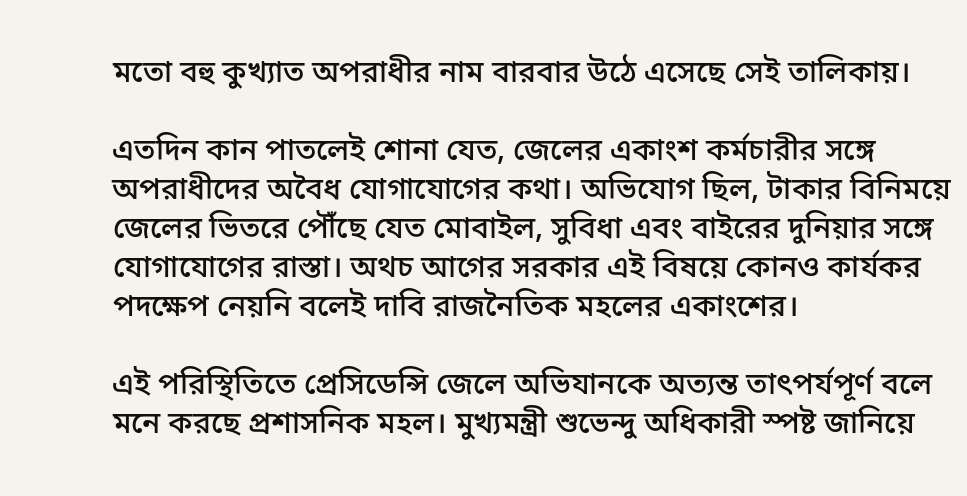মতো বহু কুখ্যাত অপরাধীর নাম বারবার উঠে এসেছে সেই তালিকায়।

এতদিন কান পাতলেই শোনা যেত, জেলের একাংশ কর্মচারীর সঙ্গে অপরাধীদের অবৈধ যোগাযোগের কথা। অভিযোগ ছিল, টাকার বিনিময়ে জেলের ভিতরে পৌঁছে যেত মোবাইল, সুবিধা এবং বাইরের দুনিয়ার সঙ্গে যোগাযোগের রাস্তা। অথচ আগের সরকার এই বিষয়ে কোনও কার্যকর পদক্ষেপ নেয়নি বলেই দাবি রাজনৈতিক মহলের একাংশের।

এই পরিস্থিতিতে প্রেসিডেন্সি জেলে অভিযানকে অত্যন্ত তাৎপর্যপূর্ণ বলে মনে করছে প্রশাসনিক মহল। মুখ্যমন্ত্রী শুভেন্দু অধিকারী স্পষ্ট জানিয়ে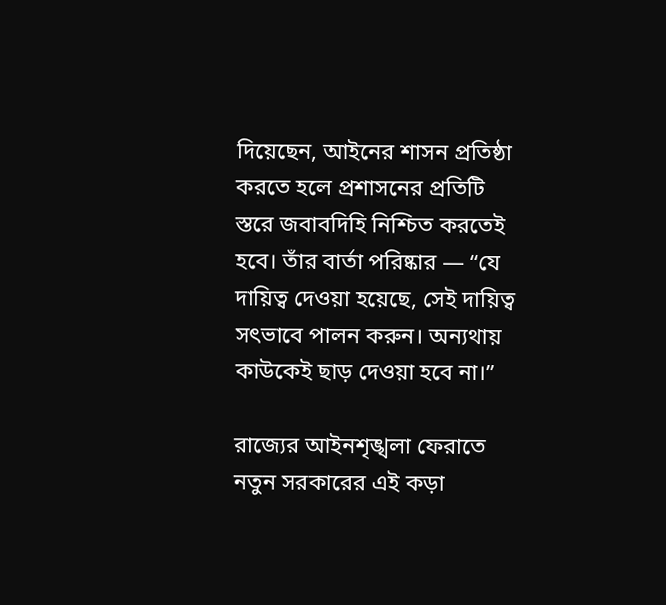দিয়েছেন, আইনের শাসন প্রতিষ্ঠা করতে হলে প্রশাসনের প্রতিটি স্তরে জবাবদিহি নিশ্চিত করতেই হবে। তাঁর বার্তা পরিষ্কার — “যে দায়িত্ব দেওয়া হয়েছে, সেই দায়িত্ব সৎভাবে পালন করুন। অন্যথায় কাউকেই ছাড় দেওয়া হবে না।”

রাজ্যের আইনশৃঙ্খলা ফেরাতে নতুন সরকারের এই কড়া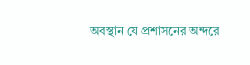অবস্থান যে প্রশাসনের অন্দরে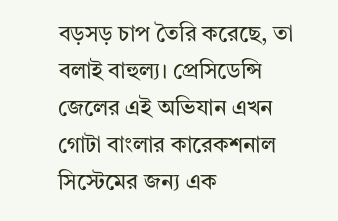বড়সড় চাপ তৈরি করেছে, তা বলাই বাহুল্য। প্রেসিডেন্সি জেলের এই অভিযান এখন গোটা বাংলার কারেকশনাল সিস্টেমের জন্য এক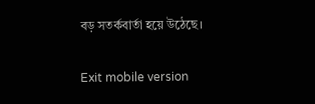বড় সতর্কবার্তা হয়ে উঠেছে।

Exit mobile version